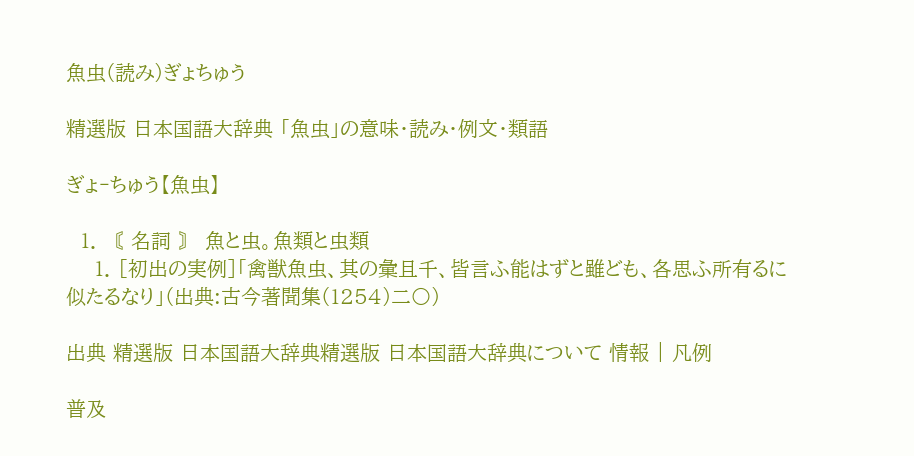魚虫(読み)ぎょちゅう

精選版 日本国語大辞典 「魚虫」の意味・読み・例文・類語

ぎょ‐ちゅう【魚虫】

  1. 〘 名詞 〙 魚と虫。魚類と虫類
    1. [初出の実例]「禽獣魚虫、其の彙且千、皆言ふ能はずと雖ども、各思ふ所有るに似たるなり」(出典:古今著聞集(1254)二〇)

出典 精選版 日本国語大辞典精選版 日本国語大辞典について 情報 | 凡例

普及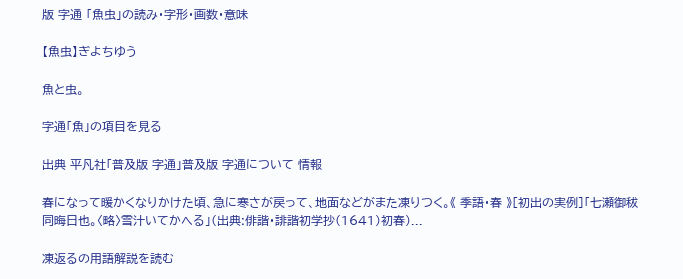版 字通 「魚虫」の読み・字形・画数・意味

【魚虫】ぎよちゆう

魚と虫。

字通「魚」の項目を見る

出典 平凡社「普及版 字通」普及版 字通について 情報

春になって暖かくなりかけた頃、急に寒さが戻って、地面などがまた凍りつく。《 季語・春 》[初出の実例]「七瀬御秡 同晦日也。〈略〉雪汁いてかへる」(出典:俳諧・誹諧初学抄(1641)初春)...

凍返るの用語解説を読む